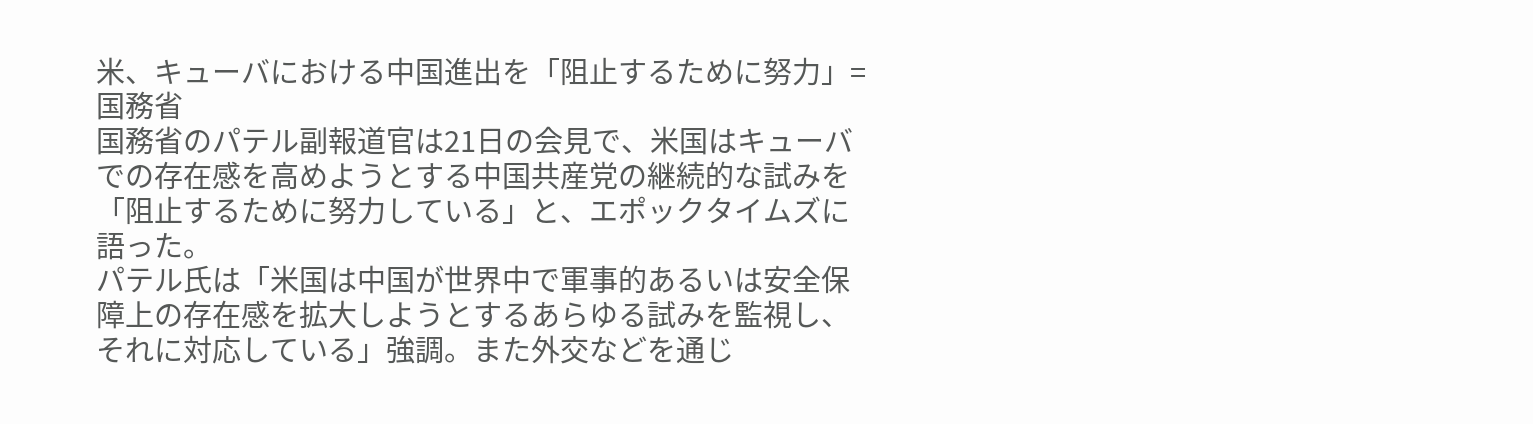米、キューバにおける中国進出を「阻止するために努力」= 国務省
国務省のパテル副報道官は21日の会見で、米国はキューバでの存在感を高めようとする中国共産党の継続的な試みを「阻止するために努力している」と、エポックタイムズに語った。
パテル氏は「米国は中国が世界中で軍事的あるいは安全保障上の存在感を拡大しようとするあらゆる試みを監視し、それに対応している」強調。また外交などを通じ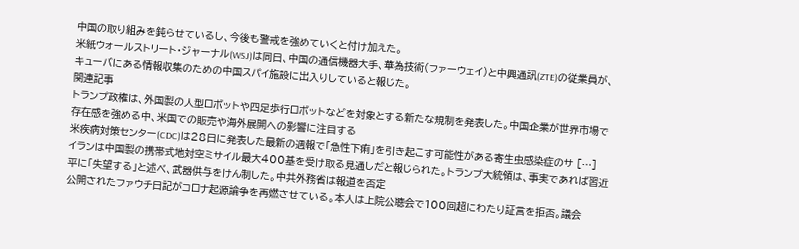中国の取り組みを鈍らせているし、今後も警戒を強めていくと付け加えた。
米紙ウォールストリート・ジャーナル(WSJ)は同日、中国の通信機器大手、華為技術(ファーウェイ)と中興通訊(ZTE)の従業員が、キューバにある情報収集のための中国スパイ施設に出入りしていると報じた。
関連記事
トランプ政権は、外国製の人型ロボットや四足歩行ロボットなどを対象とする新たな規制を発表した。中国企業が世界市場で存在感を強める中、米国での販売や海外展開への影響に注目する
米疾病対策センター(CDC)は28日に発表した最新の週報で「急性下痢」を引き起こす可能性がある寄生虫感染症のサ […]
イランは中国製の携帯式地対空ミサイル最大400基を受け取る見通しだと報じられた。トランプ大統領は、事実であれば習近平に「失望する」と述べ、武器供与をけん制した。中共外務省は報道を否定
公開されたファウチ日記がコロナ起源論争を再燃させている。本人は上院公聴会で100回超にわたり証言を拒否。議会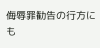侮辱罪勧告の行方にも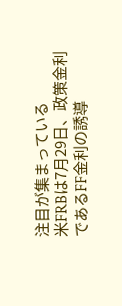注目が集まっている
米FRBは7月29日、政策金利であるFF金利の誘導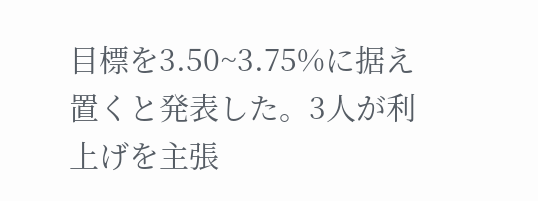目標を3.50~3.75%に据え置くと発表した。3人が利上げを主張